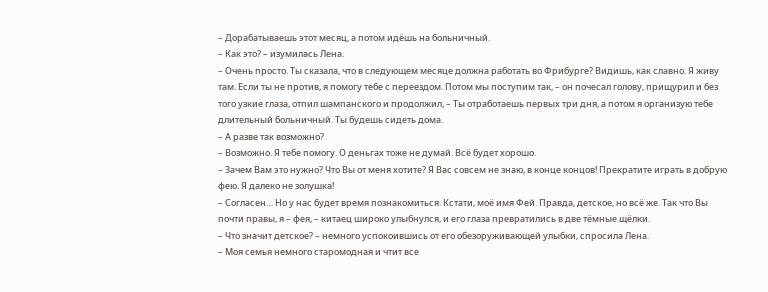– Дорабатываешь этот месяц, а потом идёшь на больничный.
– Как это? – изумилась Лена.
– Очень просто. Ты сказала, что в следующем месяце должна работать во Фрибурге? Видишь, как славно. Я живу там. Если ты не против, я помогу тебе с переездом. Потом мы поступим так, – он почесал голову, прищурил и без того узкие глаза, отпил шампанского и продолжил, – Ты отработаешь первых три дня, а потом я организую тебе длительный больничный. Ты будешь сидеть дома.
– А разве так возможно?
– Возможно. Я тебе помогу. О деньгах тоже не думай. Всё будет хорошо.
– Зачем Вам это нужно? Что Вы от меня хотите? Я Вас совсем не знаю, в конце концов! Прекратите играть в добрую фею. Я далеко не золушка!
– Согласен… Но у нас будет время познакомиться. Кстати, моё имя Фей. Правда, детское, но всё же. Так что Вы почти правы, я – фея, – китаец широко улыбнулся, и его глаза превратились в две тёмные щёлки.
– Что значит детское? – немного успокоившись от его обезоруживающей улыбки, спросила Лена.
– Моя семья немного старомодная и чтит все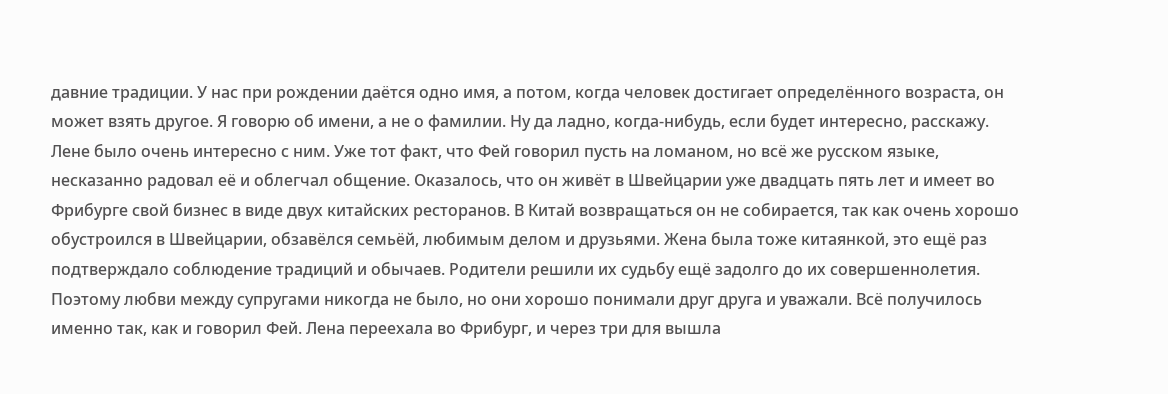давние традиции. У нас при рождении даётся одно имя, а потом, когда человек достигает определённого возраста, он может взять другое. Я говорю об имени, а не о фамилии. Ну да ладно, когда-нибудь, если будет интересно, расскажу.
Лене было очень интересно с ним. Уже тот факт, что Фей говорил пусть на ломаном, но всё же русском языке, несказанно радовал её и облегчал общение. Оказалось, что он живёт в Швейцарии уже двадцать пять лет и имеет во Фрибурге свой бизнес в виде двух китайских ресторанов. В Китай возвращаться он не собирается, так как очень хорошо обустроился в Швейцарии, обзавёлся семьёй, любимым делом и друзьями. Жена была тоже китаянкой, это ещё раз подтверждало соблюдение традиций и обычаев. Родители решили их судьбу ещё задолго до их совершеннолетия. Поэтому любви между супругами никогда не было, но они хорошо понимали друг друга и уважали. Всё получилось именно так, как и говорил Фей. Лена переехала во Фрибург, и через три для вышла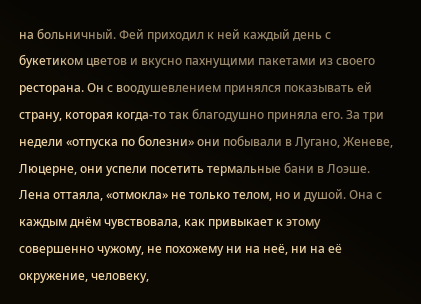на больничный. Фей приходил к ней каждый день с букетиком цветов и вкусно пахнущими пакетами из своего ресторана. Он с воодушевлением принялся показывать ей страну, которая когда-то так благодушно приняла его. За три недели «отпуска по болезни» они побывали в Лугано, Женеве, Люцерне, они успели посетить термальные бани в Лоэше. Лена оттаяла, «отмокла» не только телом, но и душой. Она с каждым днём чувствовала, как привыкает к этому совершенно чужому, не похожему ни на неё, ни на её окружение, человеку,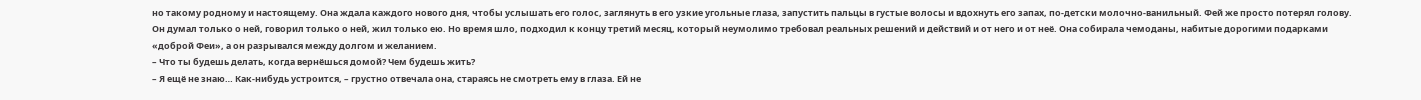но такому родному и настоящему. Она ждала каждого нового дня, чтобы услышать его голос, заглянуть в его узкие угольные глаза, запустить пальцы в густые волосы и вдохнуть его запах, по-детски молочно-ванильный. Фей же просто потерял голову. Он думал только о ней, говорил только о ней, жил только ею. Но время шло, подходил к концу третий месяц, который неумолимо требовал реальных решений и действий и от него и от неё. Она собирала чемоданы, набитые дорогими подарками «доброй Феи», а он разрывался между долгом и желанием.
– Что ты будешь делать, когда вернёшься домой? Чем будешь жить?
– Я ещё не знаю… Как-нибудь устроится, – грустно отвечала она, стараясь не смотреть ему в глаза. Ей не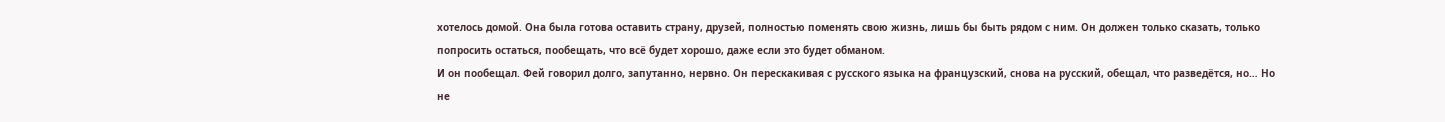хотелось домой. Она была готова оставить страну, друзей, полностью поменять свою жизнь, лишь бы быть рядом с ним. Он должен только сказать, только попросить остаться, пообещать, что всё будет хорошо, даже если это будет обманом.
И он пообещал. Фей говорил долго, запутанно, нервно. Он перескакивая с русского языка на французский, снова на русский, обещал, что разведётся, но… Но не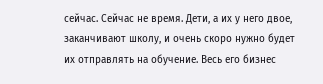сейчас. Сейчас не время. Дети, а их у него двое, заканчивают школу, и очень скоро нужно будет их отправлять на обучение. Весь его бизнес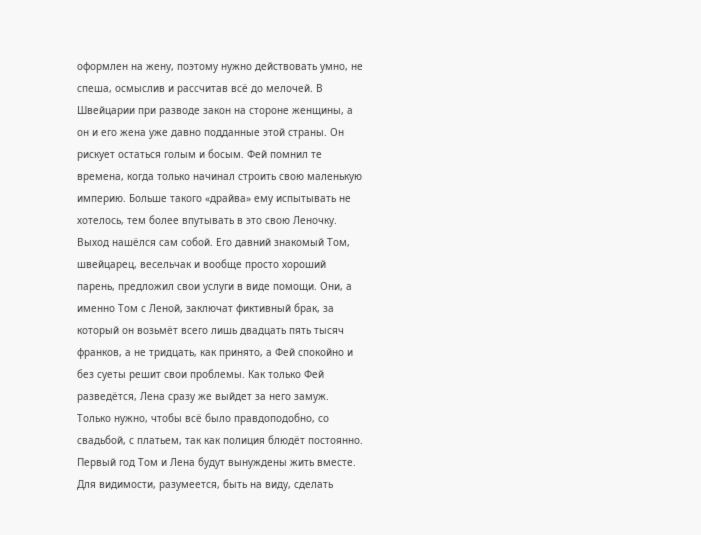оформлен на жену, поэтому нужно действовать умно, не спеша, осмыслив и рассчитав всё до мелочей. В Швейцарии при разводе закон на стороне женщины, а он и его жена уже давно подданные этой страны. Он рискует остаться голым и босым. Фей помнил те времена, когда только начинал строить свою маленькую империю. Больше такого «драйва» ему испытывать не хотелось, тем более впутывать в это свою Леночку. Выход нашёлся сам собой. Его давний знакомый Том, швейцарец, весельчак и вообще просто хороший парень, предложил свои услуги в виде помощи. Они, а именно Том с Леной, заключат фиктивный брак, за который он возьмёт всего лишь двадцать пять тысяч франков, а не тридцать, как принято, а Фей спокойно и без суеты решит свои проблемы. Как только Фей разведётся, Лена сразу же выйдет за него замуж. Только нужно, чтобы всё было правдоподобно, со свадьбой, с платьем, так как полиция блюдёт постоянно. Первый год Том и Лена будут вынуждены жить вместе. Для видимости, разумеется, быть на виду, сделать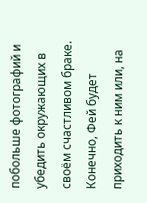побольше фотографий и убедить окружающих в своём счастливом браке. Конечно, Фей будет приходить к ним или, на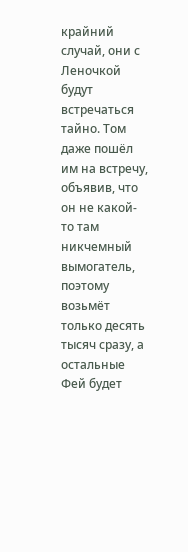крайний случай, они с Леночкой будут встречаться тайно. Том даже пошёл им на встречу, объявив, что он не какой-то там никчемный вымогатель, поэтому возьмёт только десять тысяч сразу, а остальные Фей будет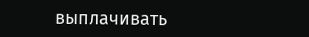выплачивать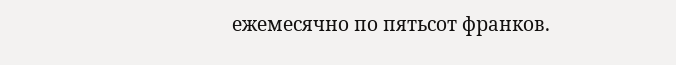ежемесячно по пятьсот франков.